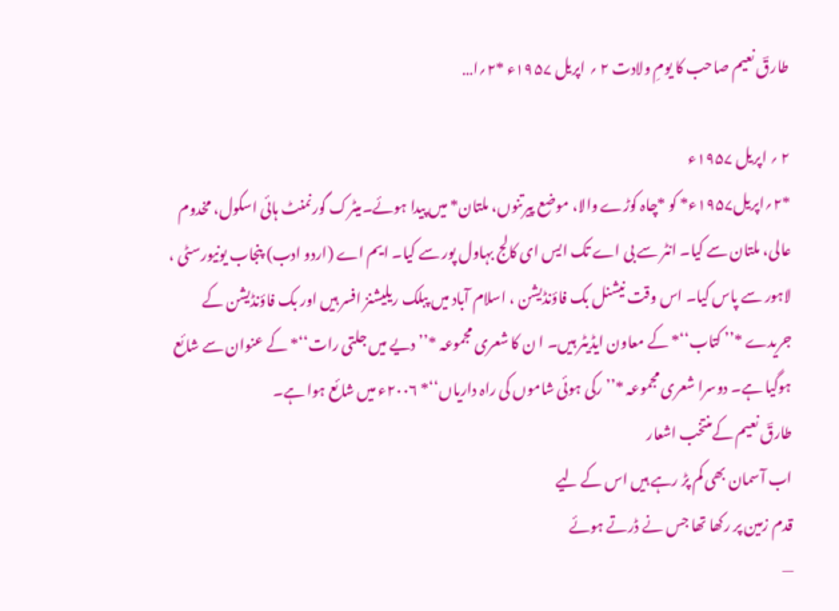طارقؔ نعیم صاحب کا یومِ ولادت ۲ ؍ اپریل ۱۹۵۷ء *۲؍ا…

۲ ؍ اپریل ۱۹۵۷ء
*۲؍اپریل۱۹۵۷ء* کو *چاہ کوڑے والا، موضع پیرتنوں، ملتان* میں پیدا ہوئے۔میٹرک گورنمنٹ ہائی اسکول، مخدوم عالی، ملتان سے کیا۔ انٹر سے بی اے تک ایس ای کالج بہاول پور سے کیا۔ ایم اے (اردو ادب) پنجاب یونیورسٹی ، لاہور سے پاس کیا۔ اس وقت نیشنل بک فاؤنڈیشن ، اسلام آباد میں پبلک ریلیشنز افسر ہیں اور بک فاؤنڈیشن کے جریدے *’’ کتاب‘‘* کے معاون ایڈیٹر ہیں۔ ا ن کا شعری مجموعہ *’’دیے میں جلتی رات‘‘* کے عنوان سے شائع ہوگیا ہے۔ دوسرا شعری مجموعہ *’’رکی ہوئی شاموں کی راہ داریاں‘‘* ۲۰۰۶ء میں شائع ہوا ہے۔
طارقؔ نعیم کےمنتخب اشعار
اب آسمان بھی کم پڑ رہے ہیں اس کے لیے
قدم زمین پر رکھا تھا جس نے ڈرتے ہوئے
—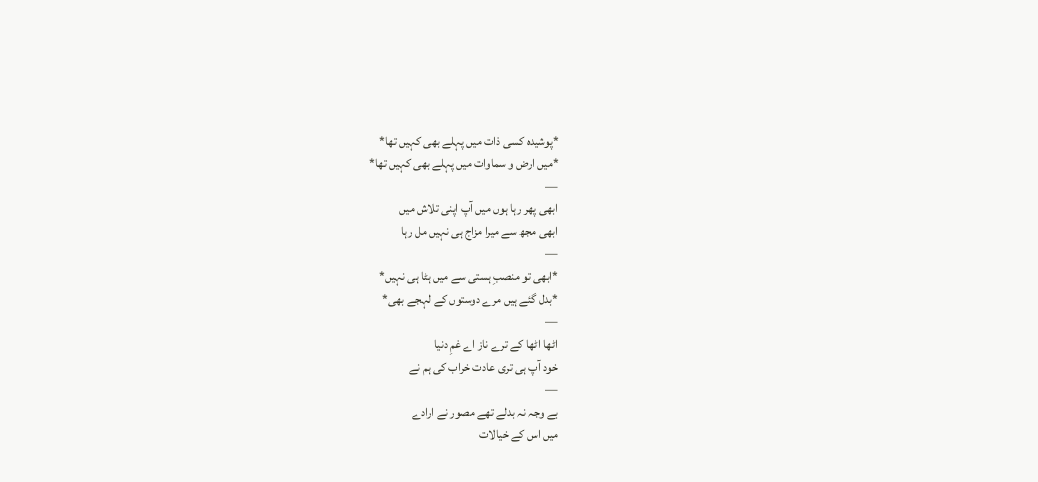*پوشیدہ کسی ذات میں پہلے بھی کہیں تھا*
*میں ارض و سماوات میں پہلے بھی کہیں تھا*
—
ابھی پھر رہا ہوں میں آپ اپنی تلاش میں
ابھی مجھ سے میرا مزاج ہی نہیں مل رہا
—
*ابھی تو منصبِ ہستی سے میں ہٹا ہی نہیں*
*بدل گئے ہیں مرے دوستوں کے لہجے بھی*
—
اٹھا اٹھا کے ترے ناز اے غمِ دنیا
خود آپ ہی تری عادت خراب کی ہم نے
—
بے وجہ نہ بدلے تھے مصور نے ارادے
میں اس کے خیالات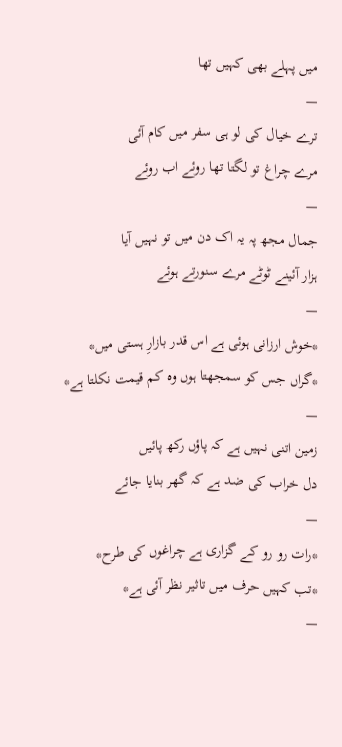میں پہلے بھی کہیں تھا
—
ترے خیال کی لو ہی سفر میں کام آئی
مرے چراغ تو لگتا تھا روئے اب روئے
—
جمال مجھ پہ یہ اک دن میں تو نہیں آیا
ہزار آئینے ٹوٹے مرے سنورتے ہوئے
—
*خوش ارزانی ہوئی ہے اس قدر بازارِ ہستی میں*
*گراں جس کو سمجھتا ہوں وہ کم قیمت نکلتا ہے*
—
زمین اتنی نہیں ہے کہ پاؤں رکھ پائیں
دل خراب کی ضد ہے کہ گھر بنایا جائے
—
*رات رو رو کے گزاری ہے چراغوں کی طرح*
*تب کہیں حرف میں تاثیر نظر آئی ہے*
—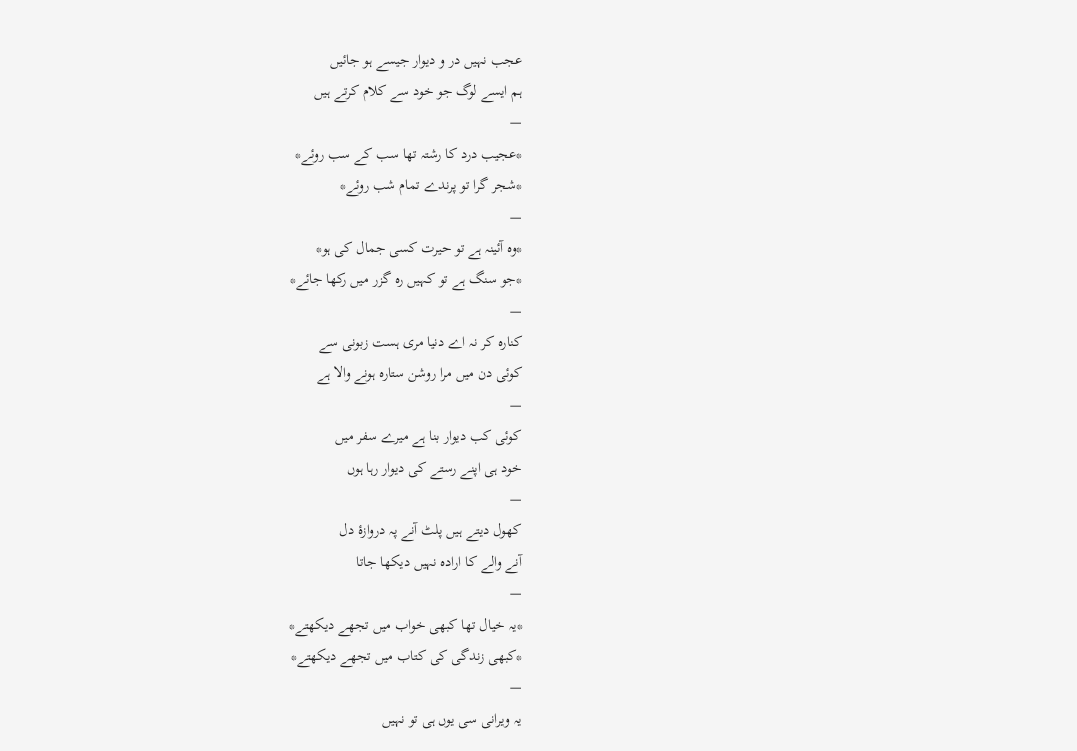عجب نہیں در و دیوار جیسے ہو جائیں
ہم ایسے لوگ جو خود سے کلام کرتے ہیں
—
*عجیب درد کا رشتہ تھا سب کے سب روئے*
*شجر گرا تو پرندے تمام شب روئے*
—
*وہ آئینہ ہے تو حیرت کسی جمال کی ہو*
*جو سنگ ہے تو کہیں رہ گزر میں رکھا جائے*
—
کنارہ کر نہ اے دنیا مری ہست زبونی سے
کوئی دن میں مرا روشن ستارہ ہونے والا ہے
—
کوئی کب دیوار بنا ہے میرے سفر میں
خود ہی اپنے رستے کی دیوار رہا ہوں
—
کھول دیتے ہیں پلٹ آنے پہ دروازۂ دل
آنے والے کا ارادہ نہیں دیکھا جاتا
—
*یہ خیال تھا کبھی خواب میں تجھے دیکھتے*
*کبھی زندگی کی کتاب میں تجھے دیکھتے*
—
یہ ویرانی سی یوں ہی تو نہیں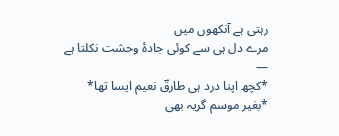رہتی ہے آنکھوں میں
مرے دل ہی سے کوئی جادۂ وحشت نکلتا ہے
—
*کچھ اپنا درد ہی طارقؔ نعیم ایسا تھا*
*بغیر موسم گریہ بھی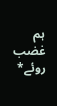ہم غضب روئے*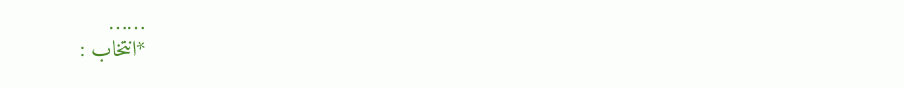……
*انتخاب :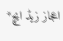اعجاز زیڈ ایچ*